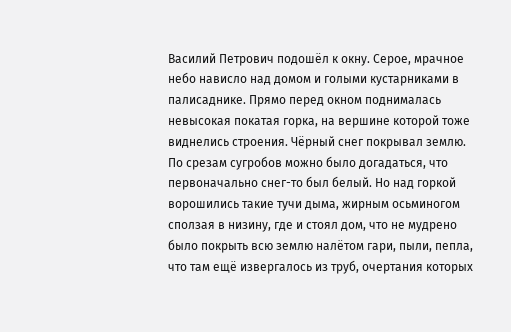Василий Петрович подошёл к окну. Серое, мрачное небо нависло над домом и голыми кустарниками в палисаднике. Прямо перед окном поднималась невысокая покатая горка, на вершине которой тоже виднелись строения. Чёрный снег покрывал землю. По срезам сугробов можно было догадаться, что первоначально снег-то был белый. Но над горкой ворошились такие тучи дыма, жирным осьминогом сползая в низину, где и стоял дом, что не мудрено было покрыть всю землю налётом гари, пыли, пепла, что там ещё извергалось из труб, очертания которых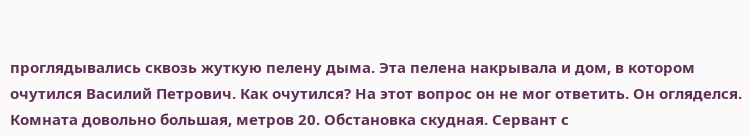проглядывались сквозь жуткую пелену дыма. Эта пелена накрывала и дом, в котором очутился Василий Петрович. Как очутился? На этот вопрос он не мог ответить. Он огляделся. Комната довольно большая, метров 20. Обстановка скудная. Сервант с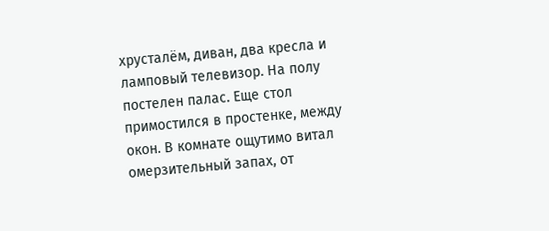хрусталём, диван, два кресла и ламповый телевизор. На полу постелен палас. Еще стол примостился в простенке, между окон. В комнате ощутимо витал омерзительный запах, от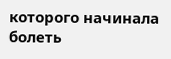которого начинала болеть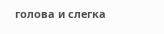голова и слегка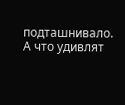подташнивало. А что удивлят